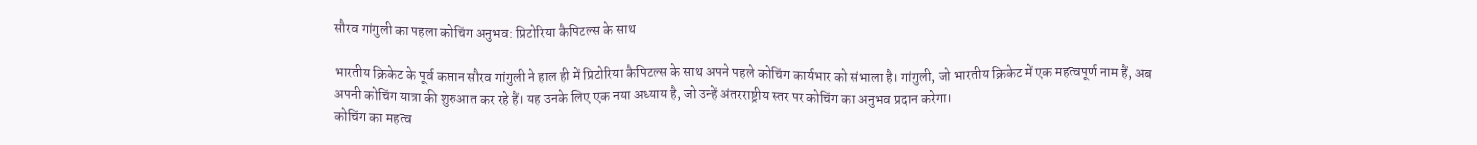सौरव गांगुली का पहला कोचिंग अनुभव: प्रिटोरिया कैपिटल्स के साथ

भारतीय क्रिकेट के पूर्व कप्तान सौरव गांगुली ने हाल ही में प्रिटोरिया कैपिटल्स के साथ अपने पहले कोचिंग कार्यभार को संभाला है। गांगुली, जो भारतीय क्रिकेट में एक महत्वपूर्ण नाम हैं, अब अपनी कोचिंग यात्रा की शुरुआत कर रहे हैं। यह उनके लिए एक नया अध्याय है, जो उन्हें अंतरराष्ट्रीय स्तर पर कोचिंग का अनुभव प्रदान करेगा।
कोचिंग का महत्व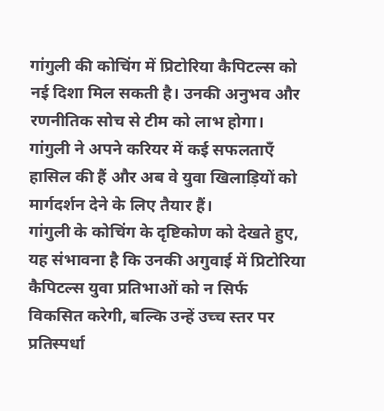गांगुली की कोचिंग में प्रिटोरिया कैपिटल्स को नई दिशा मिल सकती है। उनकी अनुभव और रणनीतिक सोच से टीम को लाभ होगा। गांगुली ने अपने करियर में कई सफलताएँ हासिल की हैं और अब वे युवा खिलाड़ियों को मार्गदर्शन देने के लिए तैयार हैं।
गांगुली के कोचिंग के दृष्टिकोण को देखते हुए, यह संभावना है कि उनकी अगुवाई में प्रिटोरिया कैपिटल्स युवा प्रतिभाओं को न सिर्फ विकसित करेगी, बल्कि उन्हें उच्च स्तर पर प्रतिस्पर्धा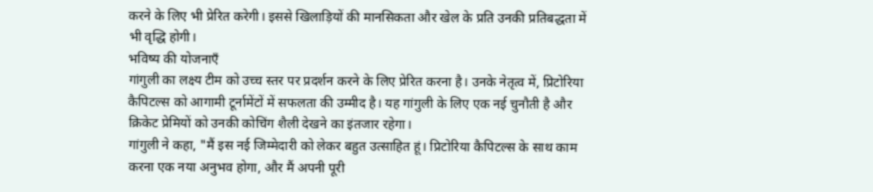करने के लिए भी प्रेरित करेगी। इससे खिलाड़ियों की मानसिकता और खेल के प्रति उनकी प्रतिबद्धता में भी वृद्धि होगी।
भविष्य की योजनाएँ
गांगुली का लक्ष्य टीम को उच्च स्तर पर प्रदर्शन करने के लिए प्रेरित करना है। उनके नेतृत्व में, प्रिटोरिया कैपिटल्स को आगामी टूर्नामेंटों में सफलता की उम्मीद है। यह गांगुली के लिए एक नई चुनौती है और क्रिकेट प्रेमियों को उनकी कोचिंग शैली देखने का इंतजार रहेगा।
गांगुली ने कहा, "मैं इस नई जिम्मेदारी को लेकर बहुत उत्साहित हूं। प्रिटोरिया कैपिटल्स के साथ काम करना एक नया अनुभव होगा, और मैं अपनी पूरी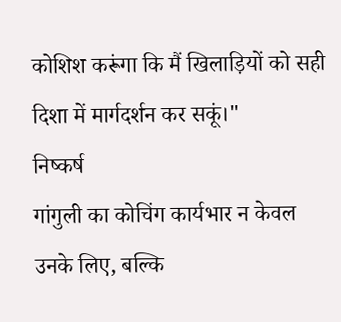कोशिश करूंगा कि मैं खिलाड़ियों को सही दिशा में मार्गदर्शन कर सकूं।"
निष्कर्ष
गांगुली का कोचिंग कार्यभार न केवल उनके लिए, बल्कि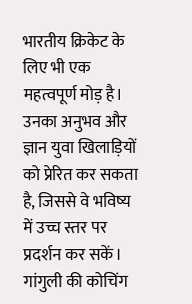भारतीय क्रिकेट के लिए भी एक महत्वपूर्ण मोड़ है। उनका अनुभव और ज्ञान युवा खिलाड़ियों को प्रेरित कर सकता है, जिससे वे भविष्य में उच्च स्तर पर प्रदर्शन कर सकें।
गांगुली की कोचिंग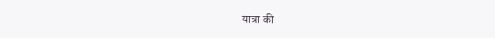यात्रा की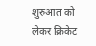शुरुआत को लेकर क्रिकेट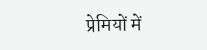प्रेमियों में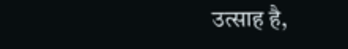उत्साह है,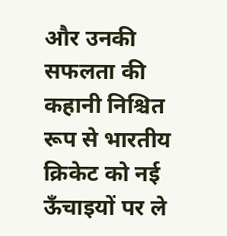और उनकी सफलता की कहानी निश्चित रूप से भारतीय क्रिकेट को नई ऊँचाइयों पर ले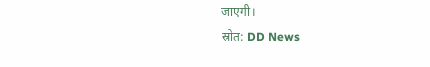जाएगी।
स्रोत: DD News